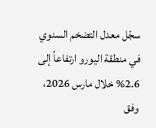سجّل معدل التضخم السنوي في منطقة اليورو ارتفاعاً إلى 2.6% خلال مارس 2026، وفق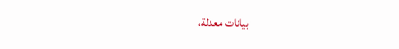بيانات معدلة،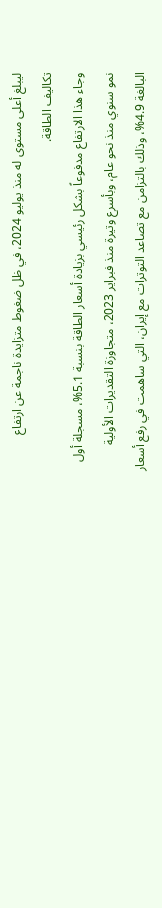ليبلغ أعلى مستوى له منذ يوليو 2024، في ظل ضغوط متزايدة ناجمة عن ارتفاع تكاليف الطاقة.
وجاء هذا الارتفاع مدفوعاً بشكل رئيسي بزيادة أسعار الطاقة بنسبة 5.1%، مسجلة أول نمو سنوي منذ نحو عام، وبأسرع وتيرة منذ فبراير 2023، متجاوزة التقديرات الأولية البالغة 4.9%، وذلك بالتزامن مع تصاعد التوترات مع إيران، التي ساهمت في رفع أسعار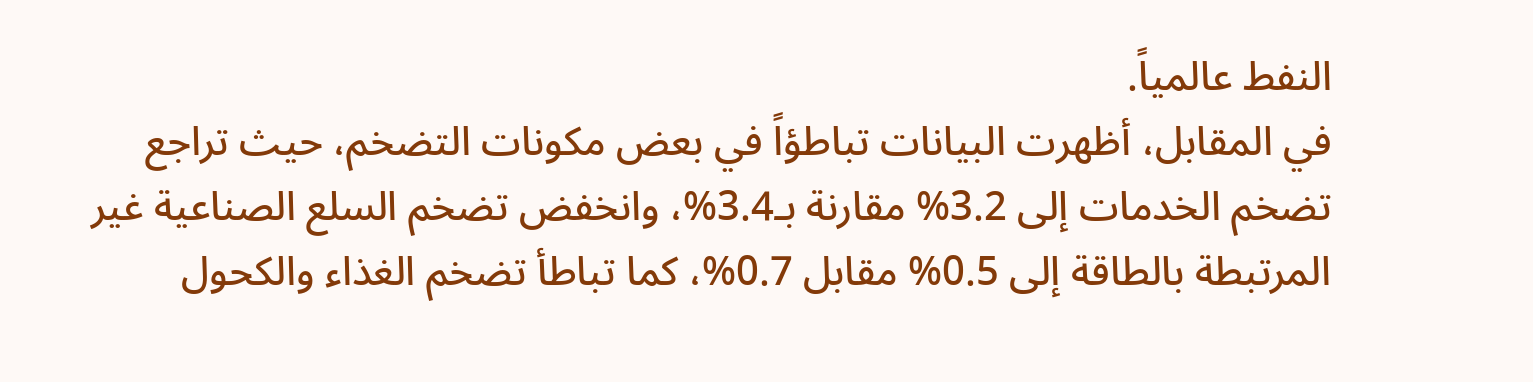النفط عالمياً.
في المقابل، أظهرت البيانات تباطؤاً في بعض مكونات التضخم، حيث تراجع تضخم الخدمات إلى 3.2% مقارنة بـ3.4%، وانخفض تضخم السلع الصناعية غير المرتبطة بالطاقة إلى 0.5% مقابل 0.7%، كما تباطأ تضخم الغذاء والكحول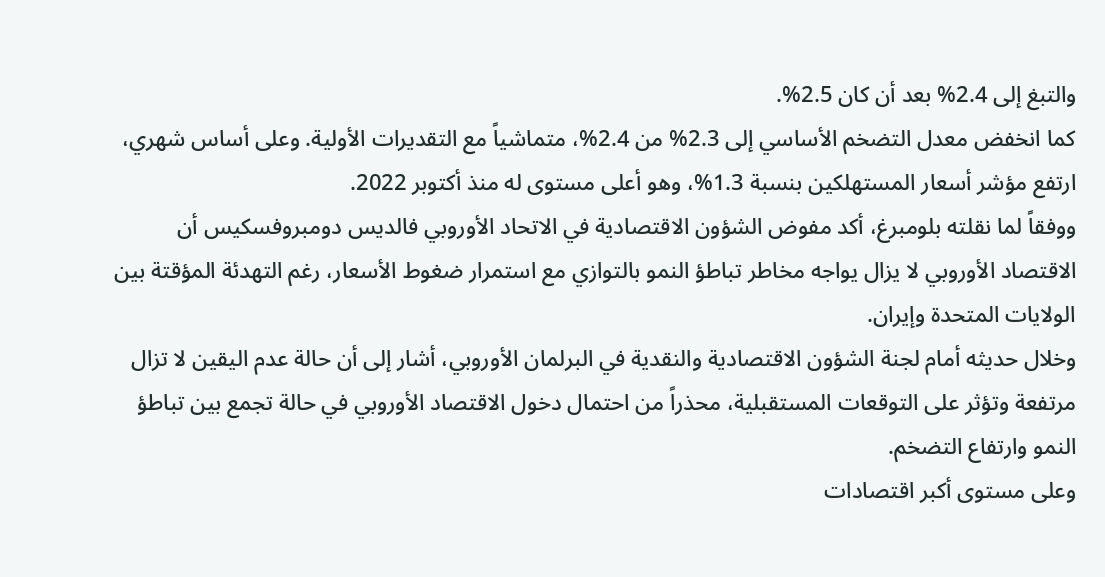والتبغ إلى 2.4% بعد أن كان 2.5%.
كما انخفض معدل التضخم الأساسي إلى 2.3% من 2.4%، متماشياً مع التقديرات الأولية. وعلى أساس شهري، ارتفع مؤشر أسعار المستهلكين بنسبة 1.3%، وهو أعلى مستوى له منذ أكتوبر 2022.
ووفقاً لما نقلته بلومبرغ، أكد مفوض الشؤون الاقتصادية في الاتحاد الأوروبي فالديس دومبروفسكيس أن الاقتصاد الأوروبي لا يزال يواجه مخاطر تباطؤ النمو بالتوازي مع استمرار ضغوط الأسعار، رغم التهدئة المؤقتة بين الولايات المتحدة وإيران.
وخلال حديثه أمام لجنة الشؤون الاقتصادية والنقدية في البرلمان الأوروبي، أشار إلى أن حالة عدم اليقين لا تزال مرتفعة وتؤثر على التوقعات المستقبلية، محذراً من احتمال دخول الاقتصاد الأوروبي في حالة تجمع بين تباطؤ النمو وارتفاع التضخم.
وعلى مستوى أكبر اقتصادات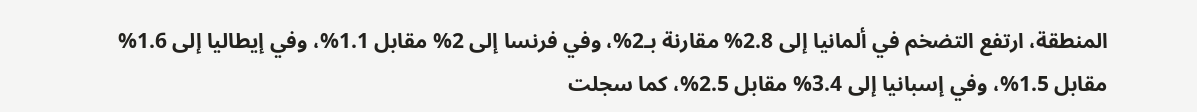المنطقة، ارتفع التضخم في ألمانيا إلى 2.8% مقارنة بـ2%، وفي فرنسا إلى 2% مقابل 1.1%، وفي إيطاليا إلى 1.6% مقابل 1.5%، وفي إسبانيا إلى 3.4% مقابل 2.5%، كما سجلت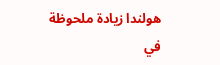هولندا زيادة ملحوظة في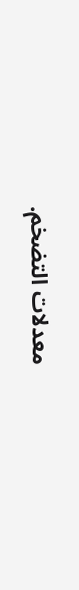معدلات التضخم.